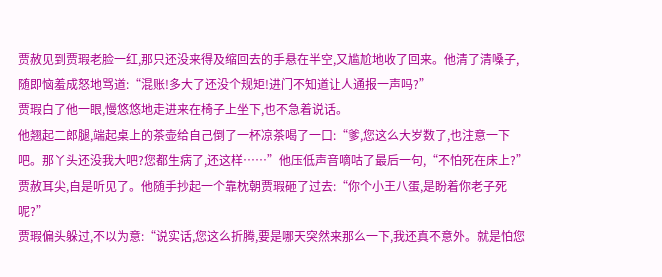贾赦见到贾瑕老脸一红,那只还没来得及缩回去的手悬在半空,又尴尬地收了回来。他清了清嗓子,随即恼羞成怒地骂道:“混账!多大了还没个规矩!进门不知道让人通报一声吗?”
贾瑕白了他一眼,慢悠悠地走进来在椅子上坐下,也不急着说话。
他翘起二郎腿,端起桌上的茶壶给自己倒了一杯凉茶喝了一口:“爹,您这么大岁数了,也注意一下吧。那丫头还没我大吧?您都生病了,还这样……”他压低声音嘀咕了最后一句,“不怕死在床上?”
贾赦耳尖,自是听见了。他随手抄起一个靠枕朝贾瑕砸了过去:“你个小王八蛋,是盼着你老子死呢?”
贾瑕偏头躲过,不以为意:“说实话,您这么折腾,要是哪天突然来那么一下,我还真不意外。就是怕您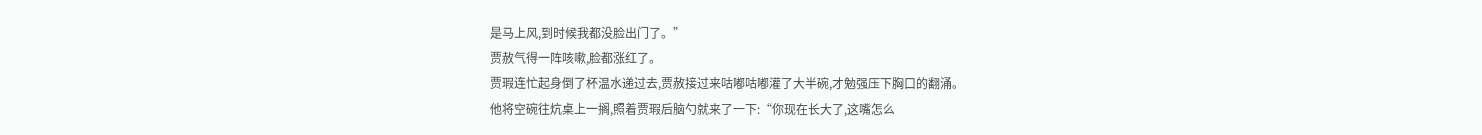是马上风,到时候我都没脸出门了。”
贾赦气得一阵咳嗽,脸都涨红了。
贾瑕连忙起身倒了杯温水递过去,贾赦接过来咕嘟咕嘟灌了大半碗,才勉强压下胸口的翻涌。
他将空碗往炕桌上一搁,照着贾瑕后脑勺就来了一下:“你现在长大了,这嘴怎么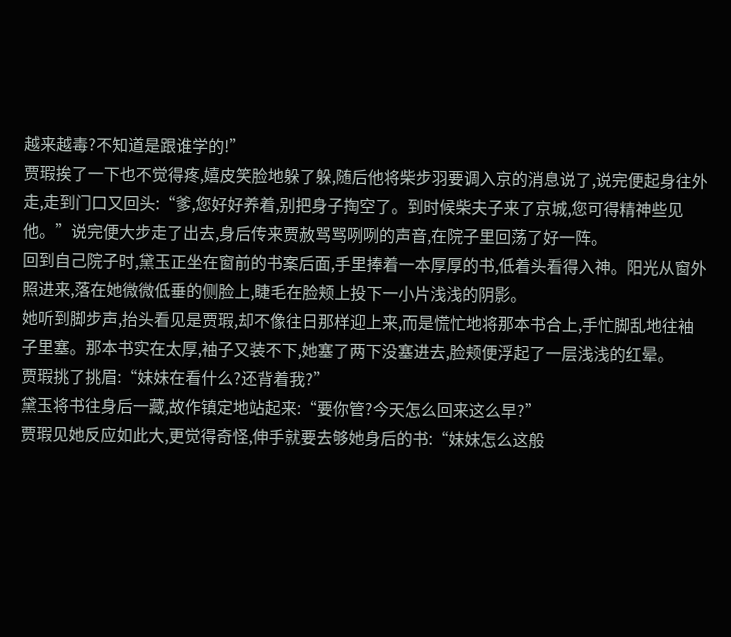越来越毒?不知道是跟谁学的!”
贾瑕挨了一下也不觉得疼,嬉皮笑脸地躲了躲,随后他将柴步羽要调入京的消息说了,说完便起身往外走,走到门口又回头:“爹,您好好养着,别把身子掏空了。到时候柴夫子来了京城,您可得精神些见他。”说完便大步走了出去,身后传来贾赦骂骂咧咧的声音,在院子里回荡了好一阵。
回到自己院子时,黛玉正坐在窗前的书案后面,手里捧着一本厚厚的书,低着头看得入神。阳光从窗外照进来,落在她微微低垂的侧脸上,睫毛在脸颊上投下一小片浅浅的阴影。
她听到脚步声,抬头看见是贾瑕,却不像往日那样迎上来,而是慌忙地将那本书合上,手忙脚乱地往袖子里塞。那本书实在太厚,袖子又装不下,她塞了两下没塞进去,脸颊便浮起了一层浅浅的红晕。
贾瑕挑了挑眉:“妹妹在看什么?还背着我?”
黛玉将书往身后一藏,故作镇定地站起来:“要你管?今天怎么回来这么早?”
贾瑕见她反应如此大,更觉得奇怪,伸手就要去够她身后的书:“妹妹怎么这般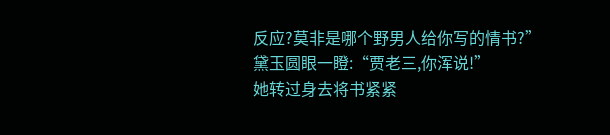反应?莫非是哪个野男人给你写的情书?”
黛玉圆眼一瞪:“贾老三,你浑说!”
她转过身去将书紧紧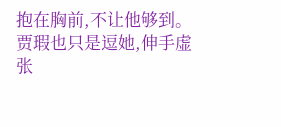抱在胸前,不让他够到。
贾瑕也只是逗她,伸手虚张